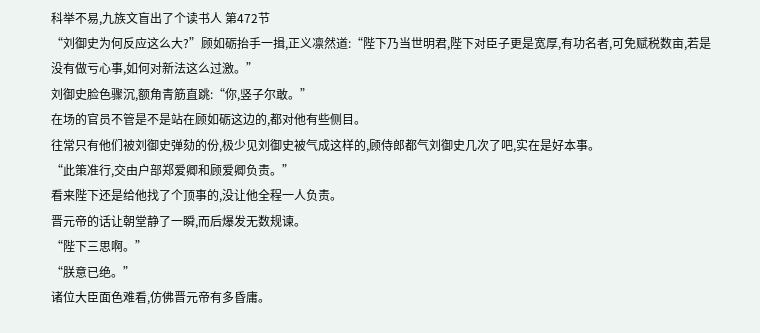科举不易,九族文盲出了个读书人 第472节
“刘御史为何反应这么大?”顾如砺抬手一揖,正义凛然道:“陛下乃当世明君,陛下对臣子更是宽厚,有功名者,可免赋税数亩,若是没有做亏心事,如何对新法这么过激。”
刘御史脸色骤沉,额角青筋直跳:“你,竖子尔敢。”
在场的官员不管是不是站在顾如砺这边的,都对他有些侧目。
往常只有他们被刘御史弹劾的份,极少见刘御史被气成这样的,顾侍郎都气刘御史几次了吧,实在是好本事。
“此策准行,交由户部郑爱卿和顾爱卿负责。”
看来陛下还是给他找了个顶事的,没让他全程一人负责。
晋元帝的话让朝堂静了一瞬,而后爆发无数规谏。
“陛下三思啊。”
“朕意已绝。”
诸位大臣面色难看,仿佛晋元帝有多昏庸。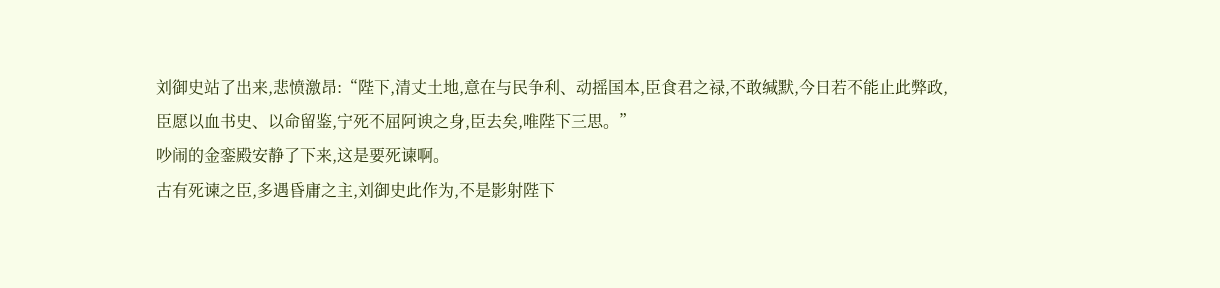刘御史站了出来,悲愤激昂:“陛下,清丈土地,意在与民争利、动摇国本,臣食君之禄,不敢缄默,今日若不能止此弊政,臣愿以血书史、以命留鉴,宁死不屈阿谀之身,臣去矣,唯陛下三思。”
吵闹的金銮殿安静了下来,这是要死谏啊。
古有死谏之臣,多遇昏庸之主,刘御史此作为,不是影射陛下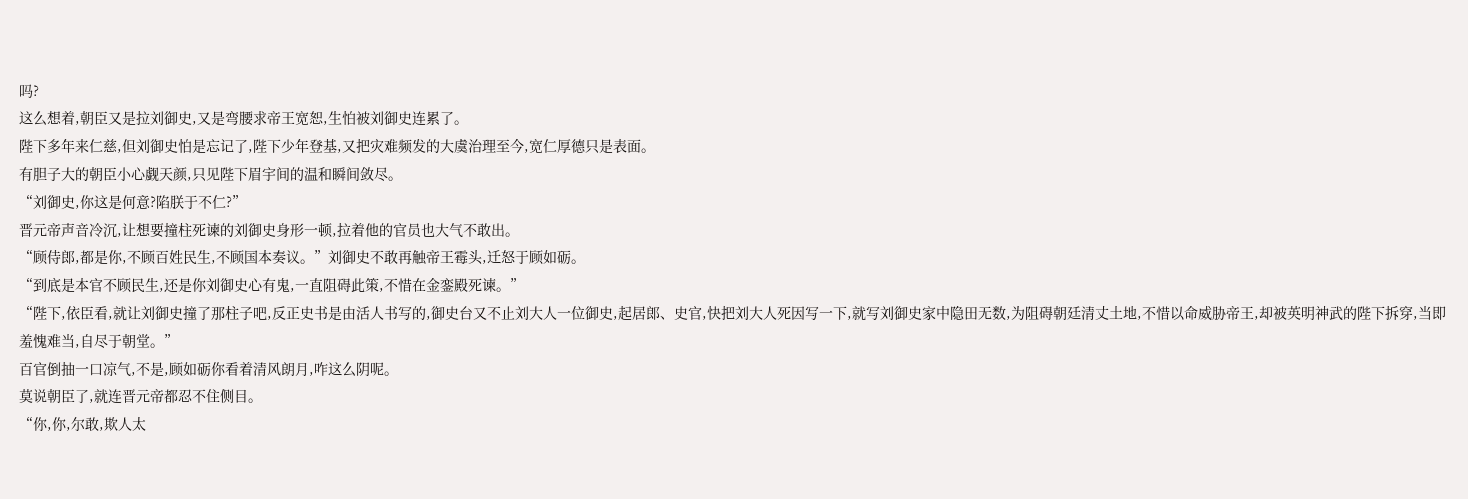吗?
这么想着,朝臣又是拉刘御史,又是弯腰求帝王宽恕,生怕被刘御史连累了。
陛下多年来仁慈,但刘御史怕是忘记了,陛下少年登基,又把灾难频发的大虞治理至今,宽仁厚德只是表面。
有胆子大的朝臣小心觑天颜,只见陛下眉宇间的温和瞬间敛尽。
“刘御史,你这是何意?陷朕于不仁?”
晋元帝声音冷沉,让想要撞柱死谏的刘御史身形一顿,拉着他的官员也大气不敢出。
“顾侍郎,都是你,不顾百姓民生,不顾国本奏议。”刘御史不敢再触帝王霉头,迁怒于顾如砺。
“到底是本官不顾民生,还是你刘御史心有鬼,一直阻碍此策,不惜在金銮殿死谏。”
“陛下,依臣看,就让刘御史撞了那柱子吧,反正史书是由活人书写的,御史台又不止刘大人一位御史,起居郎、史官,快把刘大人死因写一下,就写刘御史家中隐田无数,为阻碍朝廷清丈土地,不惜以命威胁帝王,却被英明神武的陛下拆穿,当即羞愧难当,自尽于朝堂。”
百官倒抽一口凉气,不是,顾如砺你看着清风朗月,咋这么阴呢。
莫说朝臣了,就连晋元帝都忍不住侧目。
“你,你,尔敢,欺人太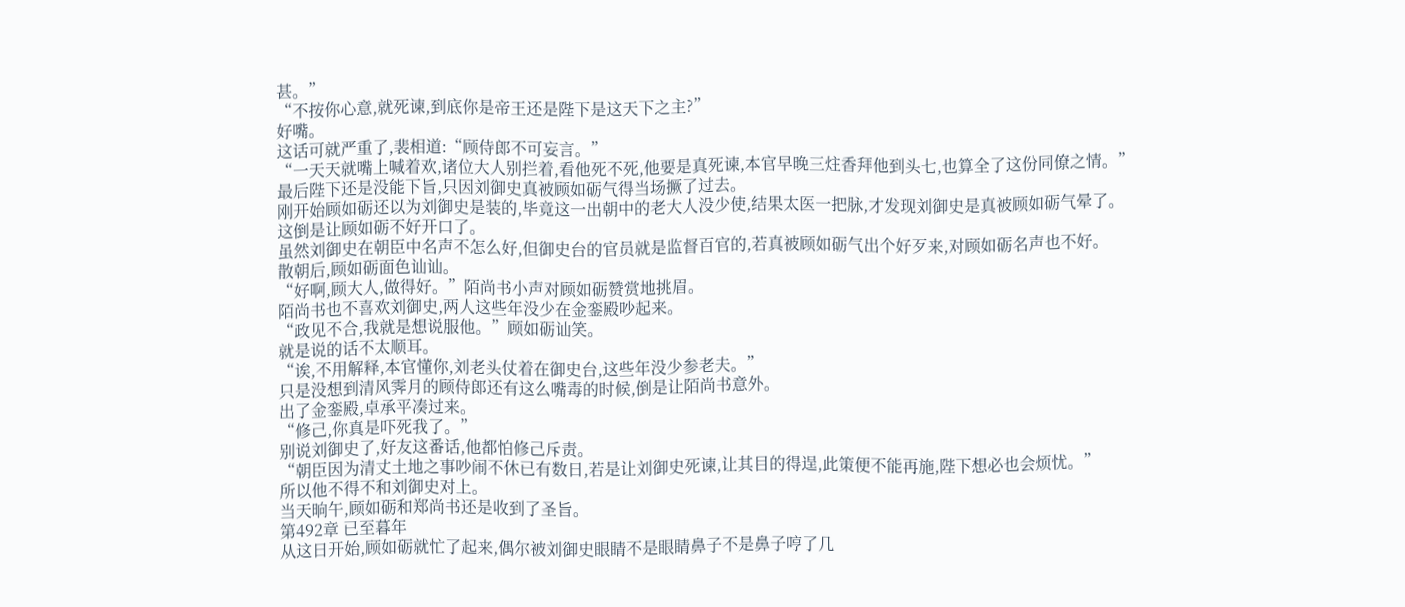甚。”
“不按你心意,就死谏,到底你是帝王还是陛下是这天下之主?”
好嘴。
这话可就严重了,裴相道:“顾侍郎不可妄言。”
“一天天就嘴上喊着欢,诸位大人别拦着,看他死不死,他要是真死谏,本官早晚三炷香拜他到头七,也算全了这份同僚之情。”
最后陛下还是没能下旨,只因刘御史真被顾如砺气得当场撅了过去。
刚开始顾如砺还以为刘御史是装的,毕竟这一出朝中的老大人没少使,结果太医一把脉,才发现刘御史是真被顾如砺气晕了。
这倒是让顾如砺不好开口了。
虽然刘御史在朝臣中名声不怎么好,但御史台的官员就是监督百官的,若真被顾如砺气出个好歹来,对顾如砺名声也不好。
散朝后,顾如砺面色讪讪。
“好啊,顾大人,做得好。”陌尚书小声对顾如砺赞赏地挑眉。
陌尚书也不喜欢刘御史,两人这些年没少在金銮殿吵起来。
“政见不合,我就是想说服他。”顾如砺讪笑。
就是说的话不太顺耳。
“诶,不用解释,本官懂你,刘老头仗着在御史台,这些年没少参老夫。”
只是没想到清风霁月的顾侍郎还有这么嘴毒的时候,倒是让陌尚书意外。
出了金銮殿,卓承平凑过来。
“修己,你真是吓死我了。”
别说刘御史了,好友这番话,他都怕修己斥责。
“朝臣因为清丈土地之事吵闹不休已有数日,若是让刘御史死谏,让其目的得逞,此策便不能再施,陛下想必也会烦忧。”
所以他不得不和刘御史对上。
当天晌午,顾如砺和郑尚书还是收到了圣旨。
第492章 已至暮年
从这日开始,顾如砺就忙了起来,偶尔被刘御史眼睛不是眼睛鼻子不是鼻子哼了几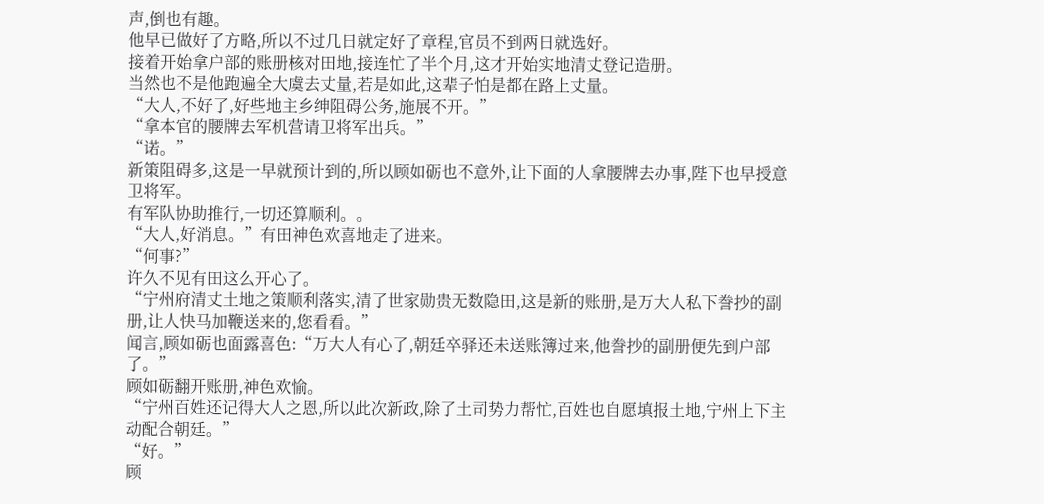声,倒也有趣。
他早已做好了方略,所以不过几日就定好了章程,官员不到两日就选好。
接着开始拿户部的账册核对田地,接连忙了半个月,这才开始实地清丈登记造册。
当然也不是他跑遍全大虞去丈量,若是如此,这辈子怕是都在路上丈量。
“大人,不好了,好些地主乡绅阻碍公务,施展不开。”
“拿本官的腰牌去军机营请卫将军出兵。”
“诺。”
新策阻碍多,这是一早就预计到的,所以顾如砺也不意外,让下面的人拿腰牌去办事,陛下也早授意卫将军。
有军队协助推行,一切还算顺利。。
“大人,好消息。”有田神色欢喜地走了进来。
“何事?”
许久不见有田这么开心了。
“宁州府清丈土地之策顺利落实,清了世家勋贵无数隐田,这是新的账册,是万大人私下誊抄的副册,让人快马加鞭送来的,您看看。”
闻言,顾如砺也面露喜色:“万大人有心了,朝廷卒驿还未送账簿过来,他誊抄的副册便先到户部了。”
顾如砺翻开账册,神色欢愉。
“宁州百姓还记得大人之恩,所以此次新政,除了土司势力帮忙,百姓也自愿填报土地,宁州上下主动配合朝廷。”
“好。”
顾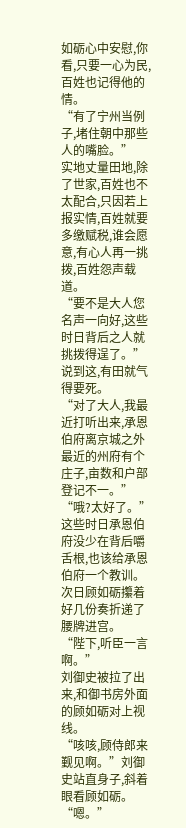如砺心中安慰,你看,只要一心为民,百姓也记得他的情。
“有了宁州当例子,堵住朝中那些人的嘴脸。”
实地丈量田地,除了世家,百姓也不太配合,只因若上报实情,百姓就要多缴赋税,谁会愿意,有心人再一挑拨,百姓怨声载道。
“要不是大人您名声一向好,这些时日背后之人就挑拨得逞了。”
说到这,有田就气得要死。
“对了大人,我最近打听出来,承恩伯府离京城之外最近的州府有个庄子,亩数和户部登记不一。”
“哦?太好了。”
这些时日承恩伯府没少在背后嚼舌根,也该给承恩伯府一个教训。
次日顾如砺攥着好几份奏折递了腰牌进宫。
“陛下,听臣一言啊。”
刘御史被拉了出来,和御书房外面的顾如砺对上视线。
“咳咳,顾侍郎来觐见啊。”刘御史站直身子,斜着眼看顾如砺。
“嗯。”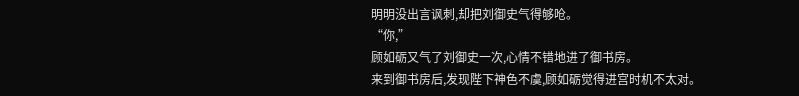明明没出言讽刺,却把刘御史气得够呛。
“你,”
顾如砺又气了刘御史一次,心情不错地进了御书房。
来到御书房后,发现陛下神色不虞,顾如砺觉得进宫时机不太对。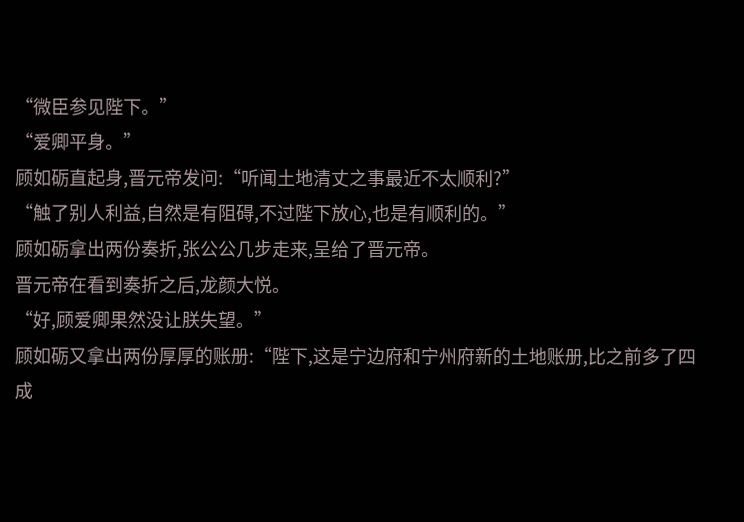“微臣参见陛下。”
“爱卿平身。”
顾如砺直起身,晋元帝发问:“听闻土地清丈之事最近不太顺利?”
“触了别人利益,自然是有阻碍,不过陛下放心,也是有顺利的。”
顾如砺拿出两份奏折,张公公几步走来,呈给了晋元帝。
晋元帝在看到奏折之后,龙颜大悦。
“好,顾爱卿果然没让朕失望。”
顾如砺又拿出两份厚厚的账册:“陛下,这是宁边府和宁州府新的土地账册,比之前多了四成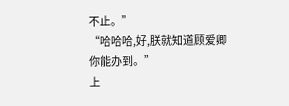不止。”
“哈哈哈,好,朕就知道顾爱卿你能办到。”
上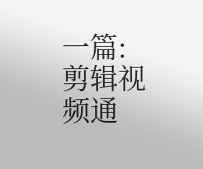一篇:剪辑视频通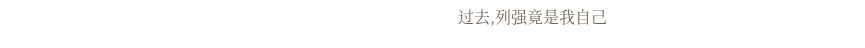过去,列强竟是我自己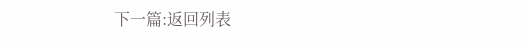下一篇:返回列表